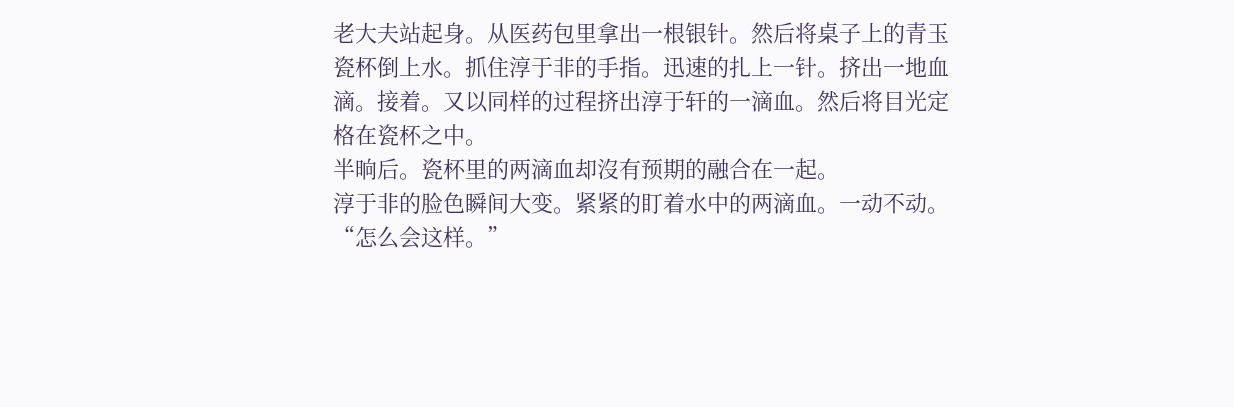老大夫站起身。从医药包里拿出一根银针。然后将桌子上的青玉瓷杯倒上水。抓住淳于非的手指。迅速的扎上一针。挤出一地血滴。接着。又以同样的过程挤出淳于轩的一滴血。然后将目光定格在瓷杯之中。
半晌后。瓷杯里的两滴血却沒有预期的融合在一起。
淳于非的脸色瞬间大变。紧紧的盯着水中的两滴血。一动不动。
“怎么会这样。”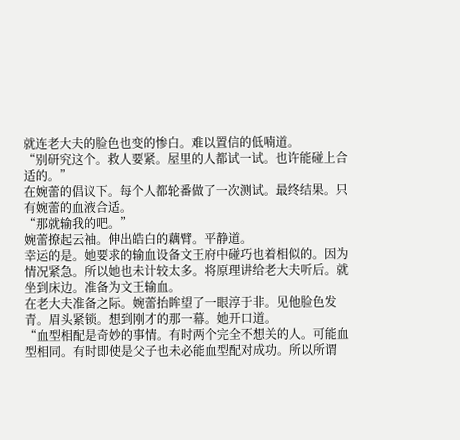就连老大夫的脸色也变的惨白。难以置信的低喃道。
“别研究这个。救人要紧。屋里的人都试一试。也许能碰上合适的。”
在婉蕾的倡议下。每个人都轮番做了一次测试。最终结果。只有婉蕾的血液合适。
“那就输我的吧。”
婉蕾撩起云袖。伸出皓白的藕臂。平静道。
幸运的是。她要求的输血设备文王府中碰巧也着相似的。因为情况紧急。所以她也未计较太多。将原理讲给老大夫听后。就坐到床边。准备为文王输血。
在老大夫准备之际。婉蕾抬眸望了一眼淳于非。见他脸色发青。眉头紧锁。想到刚才的那一幕。她开口道。
“血型相配是奇妙的事情。有时两个完全不想关的人。可能血型相同。有时即使是父子也未必能血型配对成功。所以所谓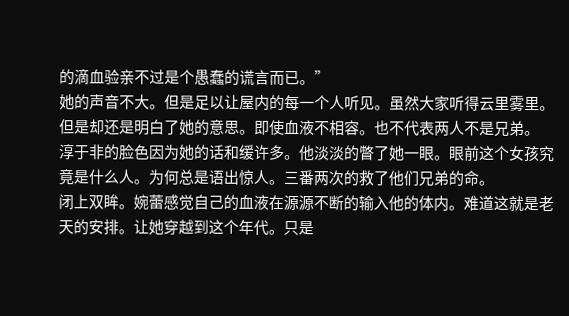的滴血验亲不过是个愚蠢的谎言而已。”
她的声音不大。但是足以让屋内的每一个人听见。虽然大家听得云里雾里。但是却还是明白了她的意思。即使血液不相容。也不代表两人不是兄弟。
淳于非的脸色因为她的话和缓许多。他淡淡的瞥了她一眼。眼前这个女孩究竟是什么人。为何总是语出惊人。三番两次的救了他们兄弟的命。
闭上双眸。婉蕾感觉自己的血液在源源不断的输入他的体内。难道这就是老天的安排。让她穿越到这个年代。只是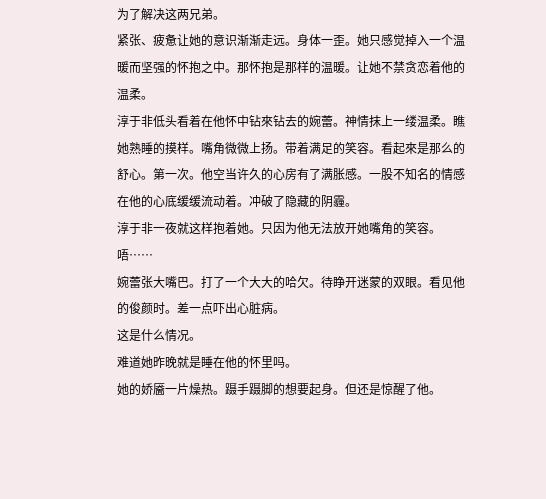为了解决这两兄弟。
紧张、疲惫让她的意识渐渐走远。身体一歪。她只感觉掉入一个温暖而坚强的怀抱之中。那怀抱是那样的温暖。让她不禁贪恋着他的温柔。
淳于非低头看着在他怀中钻來钻去的婉蕾。神情抹上一缕温柔。瞧她熟睡的摸样。嘴角微微上扬。带着满足的笑容。看起來是那么的舒心。第一次。他空当许久的心房有了满胀感。一股不知名的情感在他的心底缓缓流动着。冲破了隐藏的阴霾。
淳于非一夜就这样抱着她。只因为他无法放开她嘴角的笑容。
唔……
婉蕾张大嘴巴。打了一个大大的哈欠。待睁开迷蒙的双眼。看见他的俊颜时。差一点吓出心脏病。
这是什么情况。
难道她昨晚就是睡在他的怀里吗。
她的娇靥一片燥热。蹑手蹑脚的想要起身。但还是惊醒了他。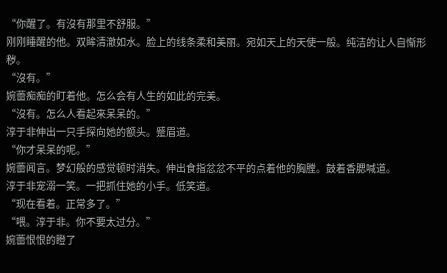“你醒了。有沒有那里不舒服。”
刚刚睡醒的他。双眸清澈如水。脸上的线条柔和美丽。宛如天上的天使一般。纯洁的让人自惭形秽。
“沒有。”
婉蕾痴痴的盯着他。怎么会有人生的如此的完美。
“沒有。怎么人看起來呆呆的。”
淳于非伸出一只手探向她的额头。蹙眉道。
“你才呆呆的呢。”
婉蕾闻言。梦幻般的感觉顿时消失。伸出食指忿忿不平的点着他的胸膛。鼓着香腮喊道。
淳于非宠溺一笑。一把抓住她的小手。低笑道。
“现在看着。正常多了。”
“喂。淳于非。你不要太过分。”
婉蕾恨恨的瞪了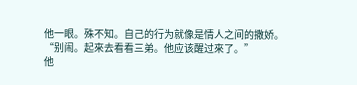他一眼。殊不知。自己的行为就像是情人之间的撒娇。
“别闹。起來去看看三弟。他应该醒过來了。”
他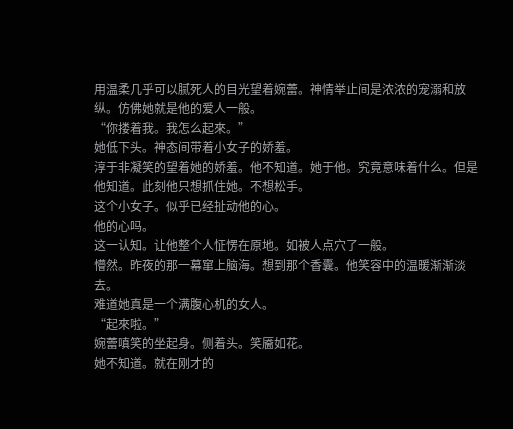用温柔几乎可以腻死人的目光望着婉蕾。神情举止间是浓浓的宠溺和放纵。仿佛她就是他的爱人一般。
“你搂着我。我怎么起來。”
她低下头。神态间带着小女子的娇羞。
淳于非凝笑的望着她的娇羞。他不知道。她于他。究竟意味着什么。但是他知道。此刻他只想抓住她。不想松手。
这个小女子。似乎已经扯动他的心。
他的心吗。
这一认知。让他整个人怔愣在原地。如被人点穴了一般。
懵然。昨夜的那一幕窜上脑海。想到那个香囊。他笑容中的温暖渐渐淡去。
难道她真是一个满腹心机的女人。
“起來啦。”
婉蕾嗔笑的坐起身。侧着头。笑靥如花。
她不知道。就在刚才的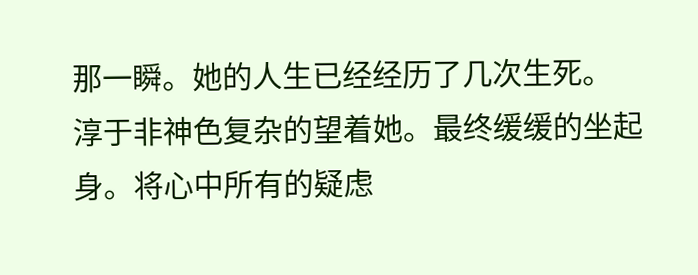那一瞬。她的人生已经经历了几次生死。
淳于非神色复杂的望着她。最终缓缓的坐起身。将心中所有的疑虑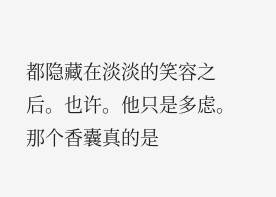都隐藏在淡淡的笑容之后。也许。他只是多虑。那个香囊真的是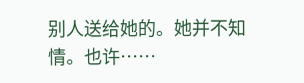别人送给她的。她并不知情。也许……